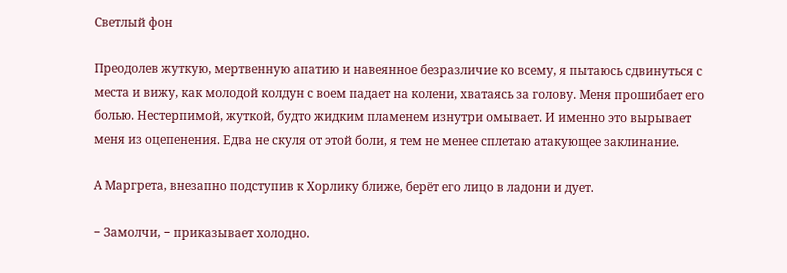Светлый фон

Преодолев жуткую, мертвенную апатию и навеянное безразличие ко всему, я пытаюсь сдвинуться с места и вижу, как молодой колдун с воем падает на колени, хватаясь за голову. Меня прошибает его болью. Нестерпимой, жуткой, будто жидким пламенем изнутри омывает. И именно это вырывает меня из оцепенения. Едва не скуля от этой боли, я тем не менее сплетаю атакующее заклинание.

А Маргрета, внезапно подступив к Хорлику ближе, берёт его лицо в ладони и дует.

− Замолчи, − приказывает холодно.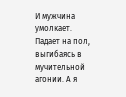И мужчина умолкает. Падает на пол, выгибаясь в мучительной агонии. А я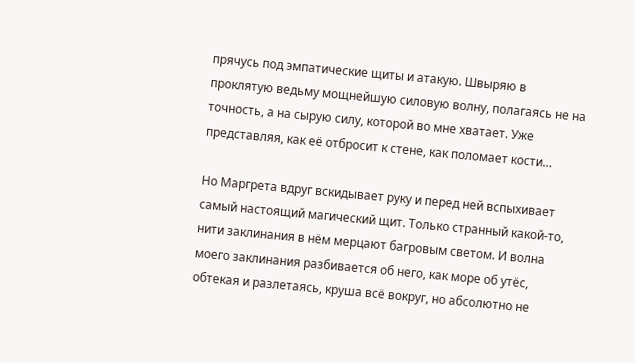прячусь под эмпатические щиты и атакую. Швыряю в проклятую ведьму мощнейшую силовую волну, полагаясь не на точность, а на сырую силу, которой во мне хватает. Уже представляя, как её отбросит к стене, как поломает кости…

Но Маргрета вдруг вскидывает руку и перед ней вспыхивает самый настоящий магический щит. Только странный какой-то, нити заклинания в нём мерцают багровым светом. И волна моего заклинания разбивается об него, как море об утёс, обтекая и разлетаясь, круша всё вокруг, но абсолютно не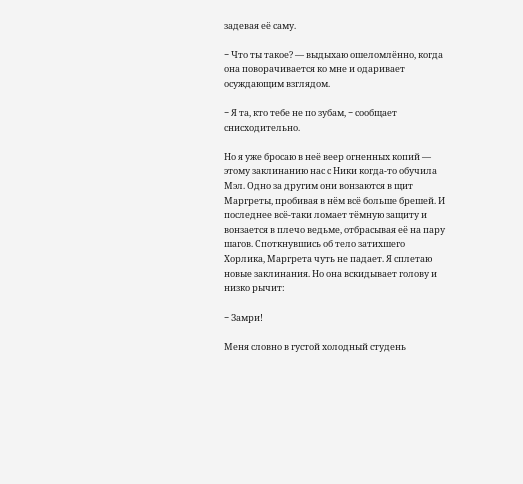задевая её саму.

− Что ты такое? — выдыхаю ошеломлённо, когда она поворачивается ко мне и одаривает осуждающим взглядом.

− Я та, кто тебе не по зубам, − сообщает снисходительно.

Но я уже бросаю в неё веер огненных копий — этому заклинанию нас с Ники когда-то обучила Мэл. Одно за другим они вонзаются в щит Маргреты, пробивая в нём всё больше брешей. И последнее всё-таки ломает тёмную защиту и вонзается в плечо ведьме, отбрасывая её на пару шагов. Споткнувшись об тело затихшего Хорлика, Маргрета чуть не падает. Я сплетаю новые заклинания. Но она вскидывает голову и низко рычит:

− Замри!

Меня словно в густой холодный студень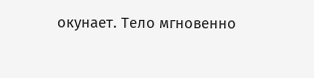окунает. Тело мгновенно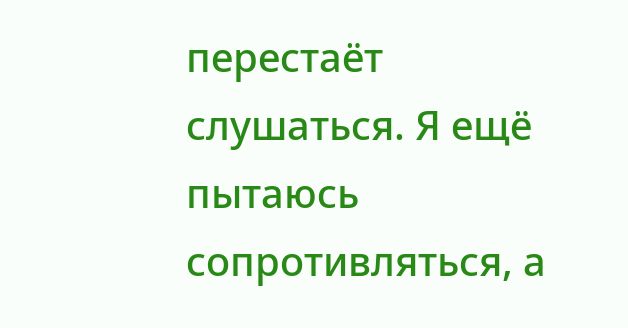перестаёт слушаться. Я ещё пытаюсь сопротивляться, а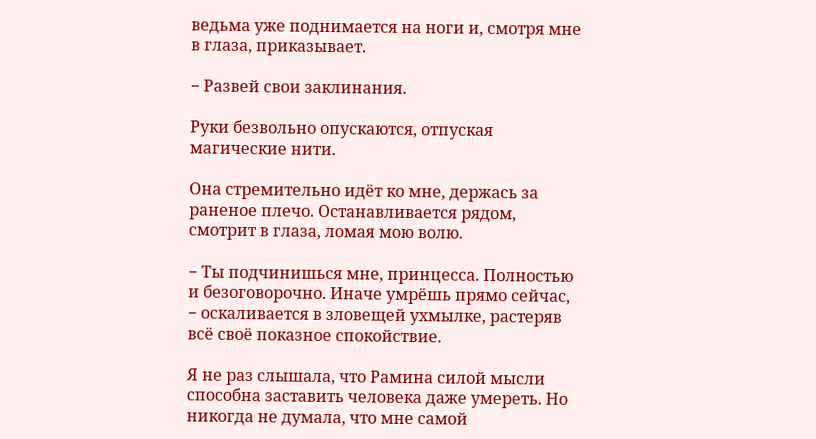ведьма уже поднимается на ноги и, смотря мне в глаза, приказывает.

− Развей свои заклинания.

Руки безвольно опускаются, отпуская магические нити.

Она стремительно идёт ко мне, держась за раненое плечо. Останавливается рядом, смотрит в глаза, ломая мою волю.

− Ты подчинишься мне, принцесса. Полностью и безоговорочно. Иначе умрёшь прямо сейчас, − оскаливается в зловещей ухмылке, растеряв всё своё показное спокойствие.

Я не раз слышала, что Рамина силой мысли способна заставить человека даже умереть. Но никогда не думала, что мне самой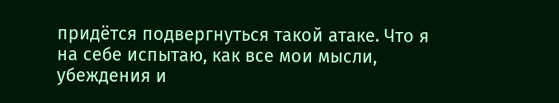придётся подвергнуться такой атаке. Что я на себе испытаю, как все мои мысли, убеждения и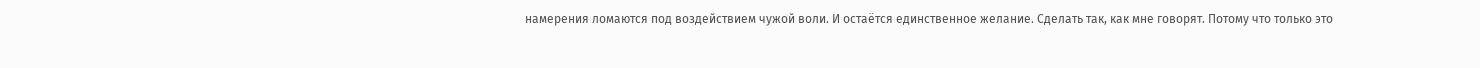намерения ломаются под воздействием чужой воли. И остаётся единственное желание. Сделать так, как мне говорят. Потому что только это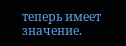теперь имеет значение.